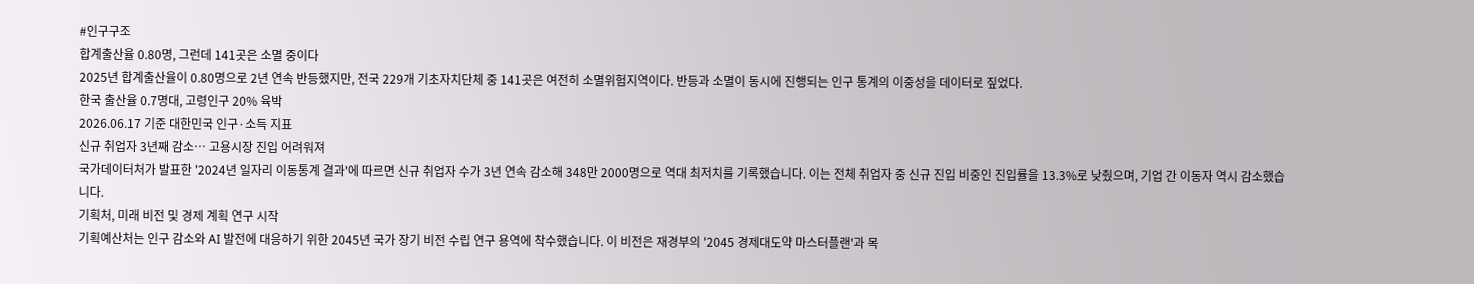#인구구조
합계출산율 0.80명, 그런데 141곳은 소멸 중이다
2025년 합계출산율이 0.80명으로 2년 연속 반등했지만, 전국 229개 기초자치단체 중 141곳은 여전히 소멸위험지역이다. 반등과 소멸이 동시에 진행되는 인구 통계의 이중성을 데이터로 짚었다.
한국 출산율 0.7명대, 고령인구 20% 육박
2026.06.17 기준 대한민국 인구·소득 지표
신규 취업자 3년째 감소… 고용시장 진입 어려워져
국가데이터처가 발표한 '2024년 일자리 이동통계 결과'에 따르면 신규 취업자 수가 3년 연속 감소해 348만 2000명으로 역대 최저치를 기록했습니다. 이는 전체 취업자 중 신규 진입 비중인 진입률을 13.3%로 낮췄으며, 기업 간 이동자 역시 감소했습니다.
기획처, 미래 비전 및 경제 계획 연구 시작
기획예산처는 인구 감소와 AI 발전에 대응하기 위한 2045년 국가 장기 비전 수립 연구 용역에 착수했습니다. 이 비전은 재경부의 '2045 경제대도약 마스터플랜'과 목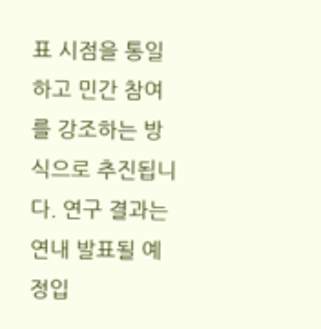표 시점을 통일하고 민간 참여를 강조하는 방식으로 추진됩니다. 연구 결과는 연내 발표될 예정입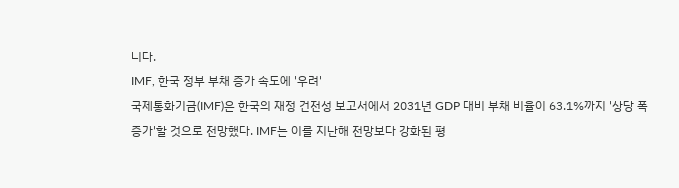니다.
IMF, 한국 정부 부채 증가 속도에 '우려'
국제통화기금(IMF)은 한국의 재정 건전성 보고서에서 2031년 GDP 대비 부채 비율이 63.1%까지 '상당 폭 증가'할 것으로 전망했다. IMF는 이를 지난해 전망보다 강화된 평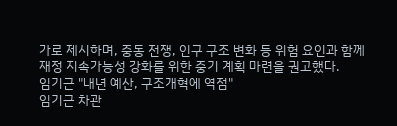가로 제시하며, 중동 전쟁, 인구 구조 변화 등 위험 요인과 함께 재정 지속가능성 강화를 위한 중기 계획 마련을 권고했다.
임기근 "내년 예산, 구조개혁에 역점"
임기근 차관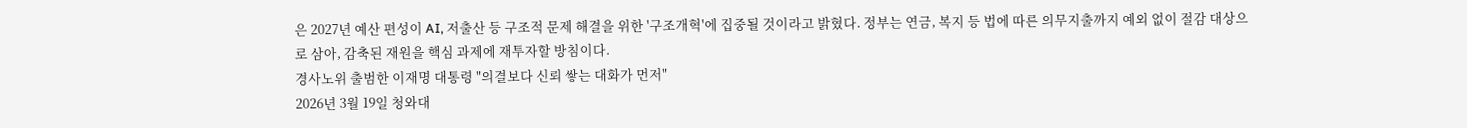은 2027년 예산 편성이 AI, 저출산 등 구조적 문제 해결을 위한 '구조개혁'에 집중될 것이라고 밝혔다. 정부는 연금, 복지 등 법에 따른 의무지출까지 예외 없이 절감 대상으로 삼아, 감축된 재원을 핵심 과제에 재투자할 방침이다.
경사노위 출범한 이재명 대통령 "의결보다 신뢰 쌓는 대화가 먼저"
2026년 3월 19일 청와대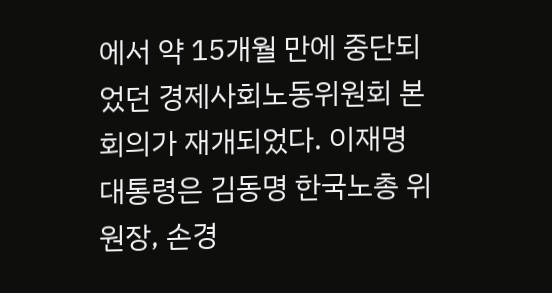에서 약 15개월 만에 중단되었던 경제사회노동위원회 본회의가 재개되었다. 이재명 대통령은 김동명 한국노총 위원장, 손경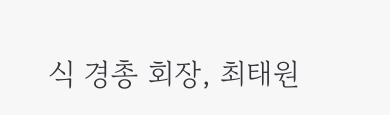식 경총 회장, 최태원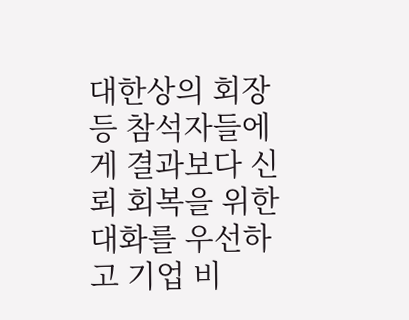대한상의 회장 등 참석자들에게 결과보다 신뢰 회복을 위한 대화를 우선하고 기업 비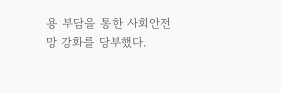용 부담을 통한 사회안전망 강화를 당부했다.